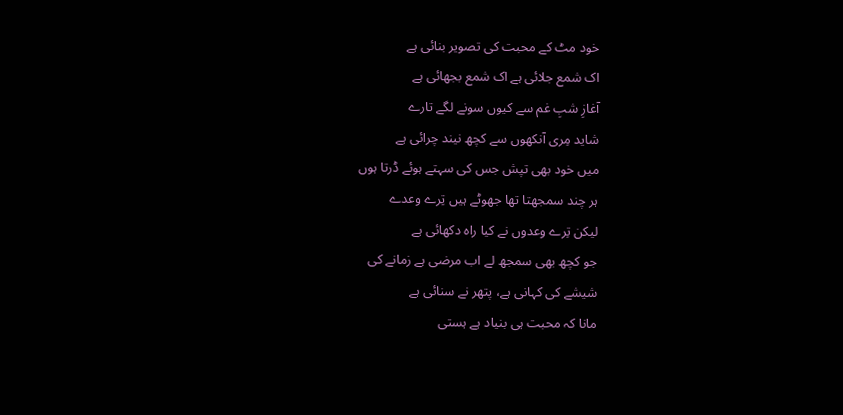خود مٹ کے محبت کی تصویر بنائی ہے
اک شمع جلائی ہے اک شمع بجھائی ہے
آغازِ شبِ غم سے کیوں سونے لگے تارے
شاید مِری آنکھوں سے کچھ نیند چرائی ہے
میں خود بھی تپش جس کی سہتے ہوئے ڈرتا ہوں
ہر چند سمجھتا تھا جھوٹے ہیں تِرے وعدے
لیکن تِرے وعدوں نے کیا راہ دکھائی ہے
جو کچھ بھی سمجھ لے اب مرضی ہے زمانے کی
شیشے کی کہانی ہے، پتھر نے سنائی ہے
مانا کہ محبت ہی بنیاد ہے ہستی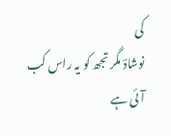کی
نوشادؔ مگر تجھ کو یہ راس کب آئی ہے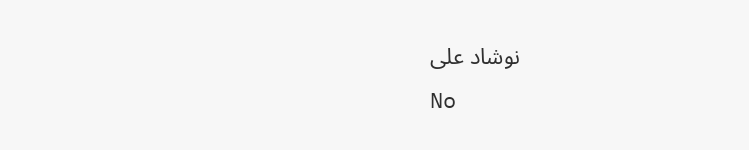نوشاد علی
No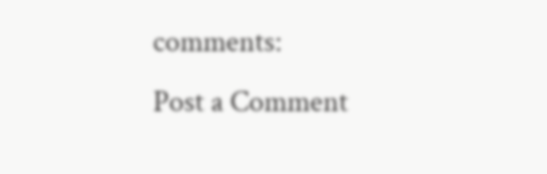comments:
Post a Comment